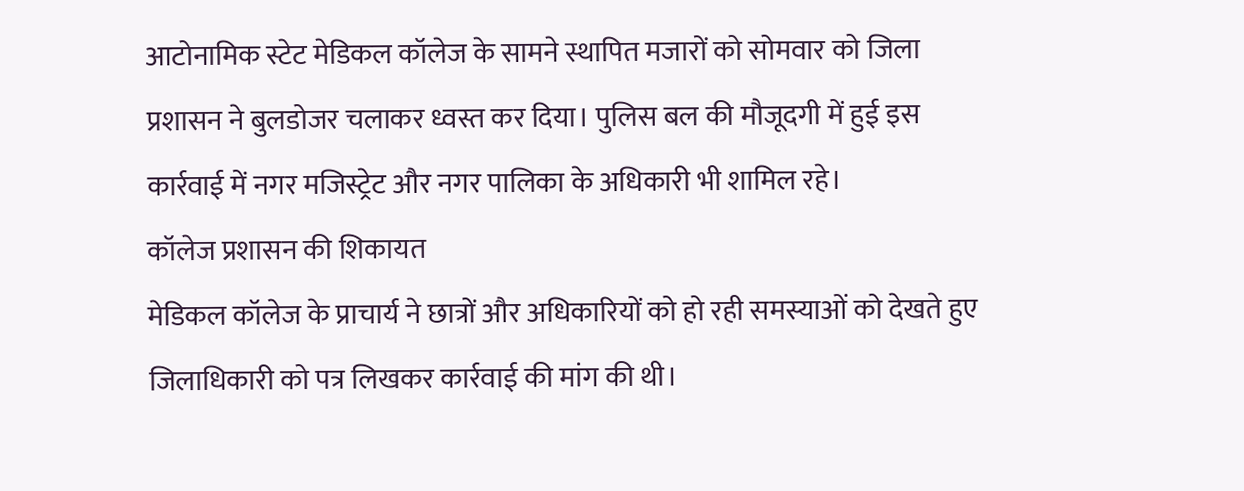आटोनामिक स्टेट मेडिकल कॉलेज के सामने स्थापित मजारों को सोमवार को जिला प्रशासन ने बुलडोजर चलाकर ध्वस्त कर दिया। पुलिस बल की मौजूदगी में हुई इस कार्रवाई में नगर मजिस्ट्रेट और नगर पालिका के अधिकारी भी शामिल रहे।
कॉलेज प्रशासन की शिकायत
मेडिकल कॉलेज के प्राचार्य ने छात्रों और अधिकारियों को हो रही समस्याओं को देखते हुए जिलाधिकारी को पत्र लिखकर कार्रवाई की मांग की थी।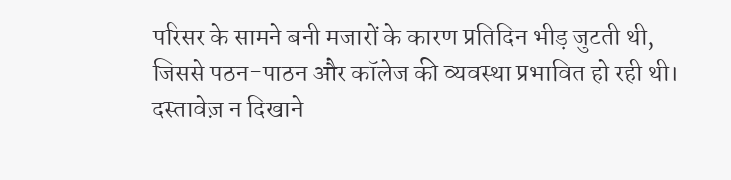परिसर के सामने बनी मजारों के कारण प्रतिदिन भीड़ जुटती थी, जिससे पठन-पाठन और कॉलेज की व्यवस्था प्रभावित हो रही थी।
दस्तावेज़ न दिखाने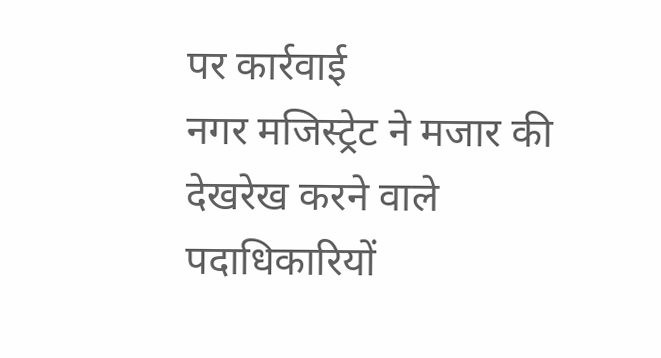पर कार्रवाई
नगर मजिस्ट्रेट ने मजार की देखरेख करने वाले पदाधिकारियों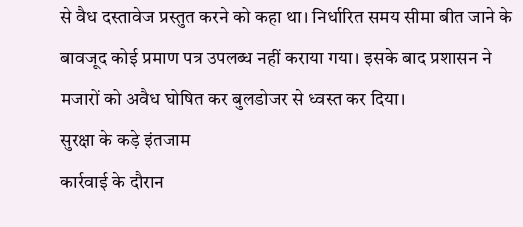से वैध दस्तावेज प्रस्तुत करने को कहा था। निर्धारित समय सीमा बीत जाने के बावजूद कोई प्रमाण पत्र उपलब्ध नहीं कराया गया। इसके बाद प्रशासन ने मजारों को अवैध घोषित कर बुलडोजर से ध्वस्त कर दिया।
सुरक्षा के कड़े इंतजाम
कार्रवाई के दौरान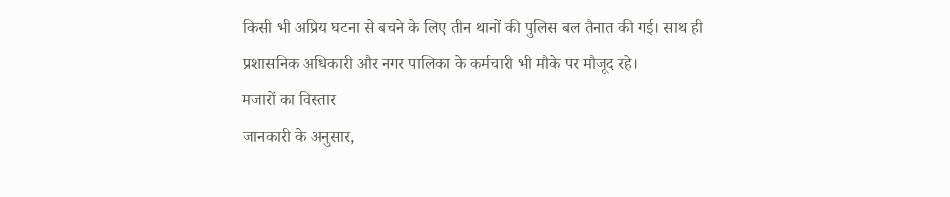किसी भी अप्रिय घटना से बचने के लिए तीन थानों की पुलिस बल तैनात की गई। साथ ही प्रशासनिक अधिकारी और नगर पालिका के कर्मचारी भी मौके पर मौजूद रहे।
मजारों का विस्तार
जानकारी के अनुसार,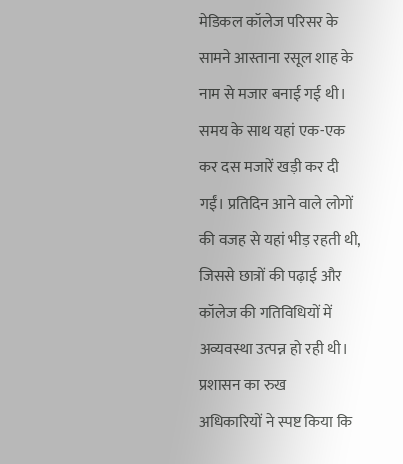मेडिकल कॉलेज परिसर के सामने आस्ताना रसूल शाह के नाम से मजार बनाई गई थी। समय के साथ यहां एक-एक कर दस मजारें खड़ी कर दी गईं। प्रतिदिन आने वाले लोगों की वजह से यहां भीड़ रहती थी, जिससे छात्रों की पढ़ाई और कॉलेज की गतिविधियों में अव्यवस्था उत्पन्न हो रही थी।
प्रशासन का रुख
अधिकारियों ने स्पष्ट किया कि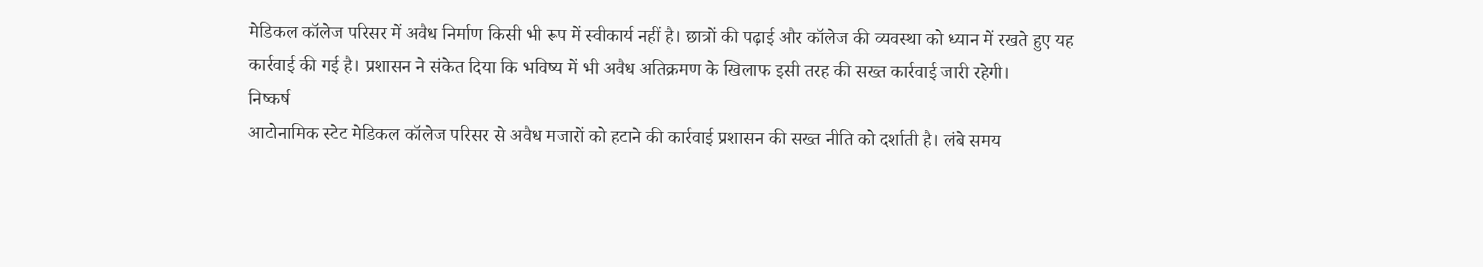मेडिकल कॉलेज परिसर में अवैध निर्माण किसी भी रूप में स्वीकार्य नहीं है। छात्रों की पढ़ाई और कॉलेज की व्यवस्था को ध्यान में रखते हुए यह कार्रवाई की गई है। प्रशासन ने संकेत दिया कि भविष्य में भी अवैध अतिक्रमण के खिलाफ इसी तरह की सख्त कार्रवाई जारी रहेगी।
निष्कर्ष
आटोनामिक स्टेट मेडिकल कॉलेज परिसर से अवैध मजारों को हटाने की कार्रवाई प्रशासन की सख्त नीति को दर्शाती है। लंबे समय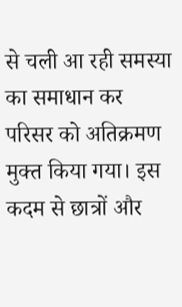से चली आ रही समस्या का समाधान कर परिसर को अतिक्रमण मुक्त किया गया। इस कदम से छात्रों और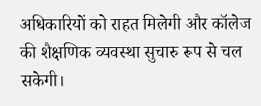अधिकारियों को राहत मिलेगी और कॉलेज की शैक्षणिक व्यवस्था सुचारु रूप से चल सकेगी।